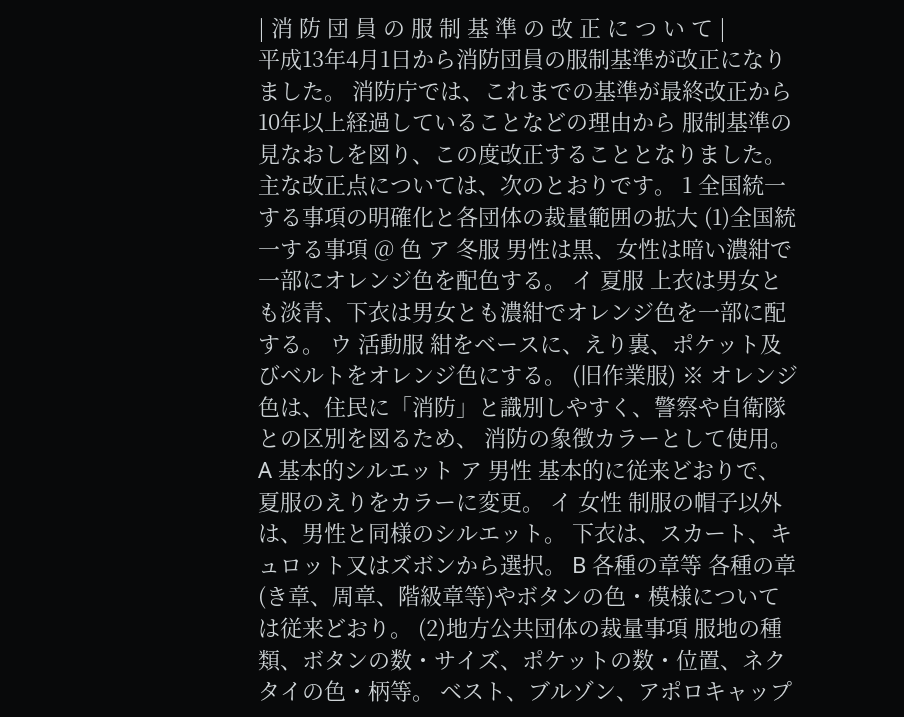| 消 防 団 員 の 服 制 基 準 の 改 正 に つ い て |
平成13年4月1日から消防団員の服制基準が改正になりました。 消防庁では、これまでの基準が最終改正から10年以上経過していることなどの理由から 服制基準の見なおしを図り、この度改正することとなりました。 主な改正点については、次のとおりです。 1 全国統一する事項の明確化と各団体の裁量範囲の拡大 (1)全国統一する事項 @ 色 ア 冬服 男性は黒、女性は暗い濃紺で一部にオレンジ色を配色する。 イ 夏服 上衣は男女とも淡青、下衣は男女とも濃紺でオレンジ色を一部に配する。 ウ 活動服 紺をベースに、えり裏、ポケット及びベルトをオレンジ色にする。 (旧作業服) ※ オレンジ色は、住民に「消防」と識別しやすく、警察や自衛隊との区別を図るため、 消防の象徴カラーとして使用。 A 基本的シルエット ア 男性 基本的に従来どおりで、夏服のえりをカラーに変更。 イ 女性 制服の帽子以外は、男性と同様のシルエット。 下衣は、スカート、キュロット又はズボンから選択。 B 各種の章等 各種の章(き章、周章、階級章等)やボタンの色・模様については従来どおり。 (2)地方公共団体の裁量事項 服地の種類、ボタンの数・サイズ、ポケットの数・位置、ネクタイの色・柄等。 ベスト、ブルゾン、アポロキャップ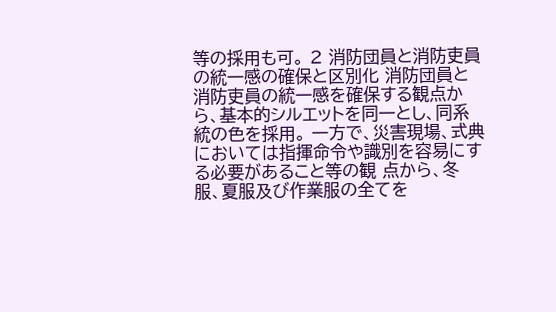等の採用も可。 2 消防団員と消防吏員の統一感の確保と区別化 消防団員と消防吏員の統一感を確保する観点から、基本的シルエットを同一とし、同系 統の色を採用。 一方で、災害現場、式典においては指揮命令や識別を容易にする必要があること等の観 点から、冬服、夏服及び作業服の全てを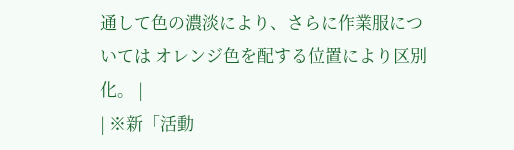通して色の濃淡により、さらに作業服については オレンジ色を配する位置により区別化。 |
| ※新「活動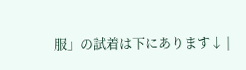服」の試着は下にあります↓ |